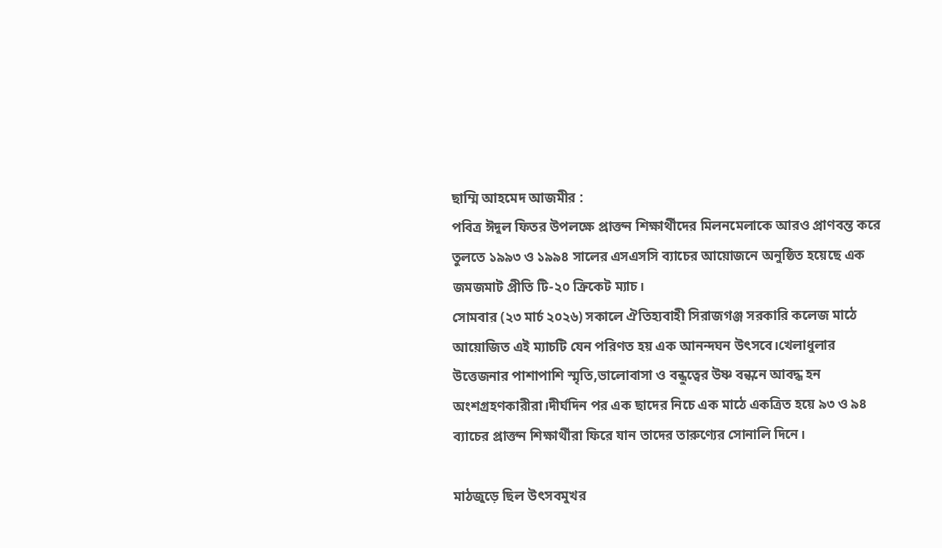ছাম্মি আহমেদ আজমীর :
পবিত্র ঈদুল ফিতর উপলক্ষে প্রাক্তন শিক্ষার্থীদের মিলনমেলাকে আরও প্রাণবন্ত করে তুলতে ১৯৯৩ ও ১৯৯৪ সালের এসএসসি ব্যাচের আয়োজনে অনুষ্ঠিত হয়েছে এক জমজমাট প্রীতি টি-২০ ক্রিকেট ম্যাচ।
সোমবার (২৩ মার্চ ২০২৬) সকালে ঐতিহ্যবাহী সিরাজগঞ্জ সরকারি কলেজ মাঠে আয়োজিত এই ম্যাচটি যেন পরিণত হয় এক আনন্দঘন উৎসবে।খেলাধুলার উত্তেজনার পাশাপাশি স্মৃতি,ভালোবাসা ও বন্ধুত্বের উষ্ণ বন্ধনে আবদ্ধ হন অংশগ্রহণকারীরা।দীর্ঘদিন পর এক ছাদের নিচে এক মাঠে একত্রিত হয়ে ৯৩ ও ৯৪ ব্যাচের প্রাক্তন শিক্ষার্থীরা ফিরে যান তাদের তারুণ্যের সোনালি দিনে।

মাঠজুড়ে ছিল উৎসবমুখর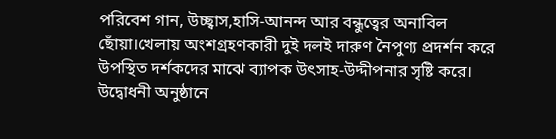পরিবেশ গান, উচ্ছ্বাস,হাসি-আনন্দ আর বন্ধুত্বের অনাবিল ছোঁয়া।খেলায় অংশগ্রহণকারী দুই দলই দারুণ নৈপুণ্য প্রদর্শন করে উপস্থিত দর্শকদের মাঝে ব্যাপক উৎসাহ-উদ্দীপনার সৃষ্টি করে।
উদ্বোধনী অনুষ্ঠানে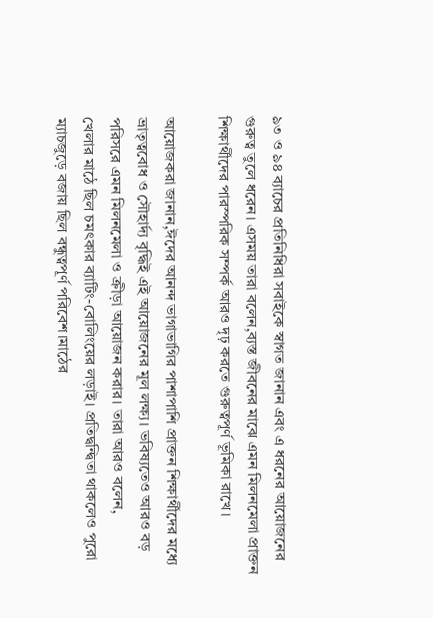৯৩ ও ৯৪ ব্যাচের প্রতিনিধিরা সবাইকে স্বাগত জানান এবং এ ধরনের আয়োজনের গুরুত্ব তুলে ধরেন। এসময় তারা বলেন,ব্যস্ত জীবনের মাঝে এমন মিলনমেলা প্রাক্তন শিক্ষার্থীদের পারস্পরিক সম্পর্ক আরও দৃঢ় করতে গুরুত্বপূর্ণ ভূমিকা রাখে।

আয়োজকরা জানান,ঈদের আনন্দ ভাগাভাগির পাশাপাশি প্রাক্তন শিক্ষার্থীদের মধ্যে ভ্রাতৃত্ববোধ ও সৌহার্দ্য বৃদ্ধিই এই আয়োজনের মূল লক্ষ্য। ভবিষ্যতেও আরও বড় পরিসরে এমন মিলনমেলা ও ক্রীড়া আয়োজন করার। তারা আরও বলেন,
খেলার মাঠে ছিল চমৎকার ব্যাটিং-বোলিংয়ের লড়াই। প্রতিদ্বন্দ্বিতা থাকলেও পুরো ম্যাচজুড়ে বজায় ছিল বন্ধুত্বপূর্ণ পরিবেশ।মাঠের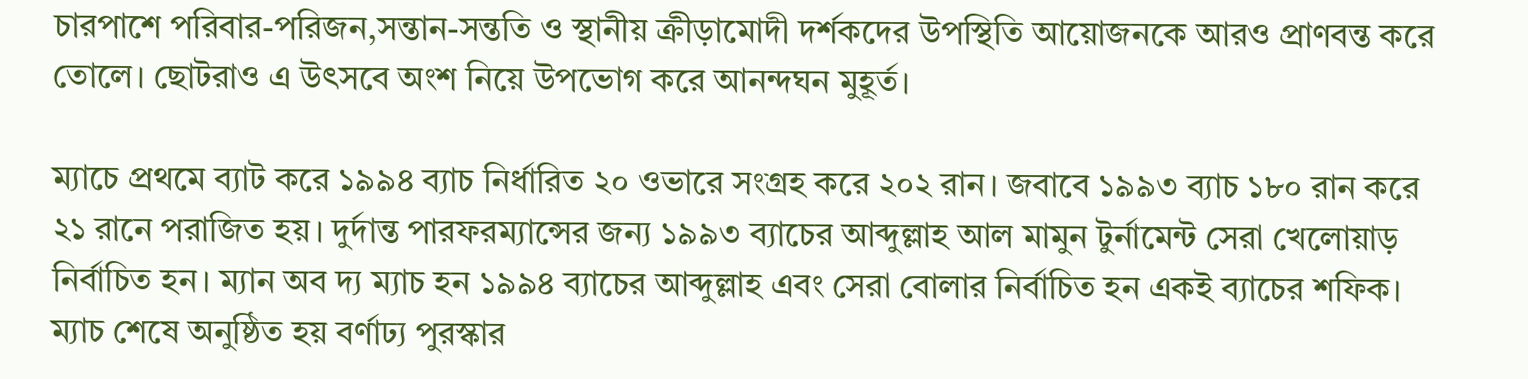চারপাশে পরিবার-পরিজন,সন্তান-সন্ততি ও স্থানীয় ক্রীড়ামোদী দর্শকদের উপস্থিতি আয়োজনকে আরও প্রাণবন্ত করে তোলে। ছোটরাও এ উৎসবে অংশ নিয়ে উপভোগ করে আনন্দঘন মুহূর্ত।

ম্যাচে প্রথমে ব্যাট করে ১৯৯৪ ব্যাচ নির্ধারিত ২০ ওভারে সংগ্রহ করে ২০২ রান। জবাবে ১৯৯৩ ব্যাচ ১৮০ রান করে ২১ রানে পরাজিত হয়। দুর্দান্ত পারফরম্যান্সের জন্য ১৯৯৩ ব্যাচের আব্দুল্লাহ আল মামুন টুর্নামেন্ট সেরা খেলোয়াড় নির্বাচিত হন। ম্যান অব দ্য ম্যাচ হন ১৯৯৪ ব্যাচের আব্দুল্লাহ এবং সেরা বোলার নির্বাচিত হন একই ব্যাচের শফিক।
ম্যাচ শেষে অনুষ্ঠিত হয় বর্ণাঢ্য পুরস্কার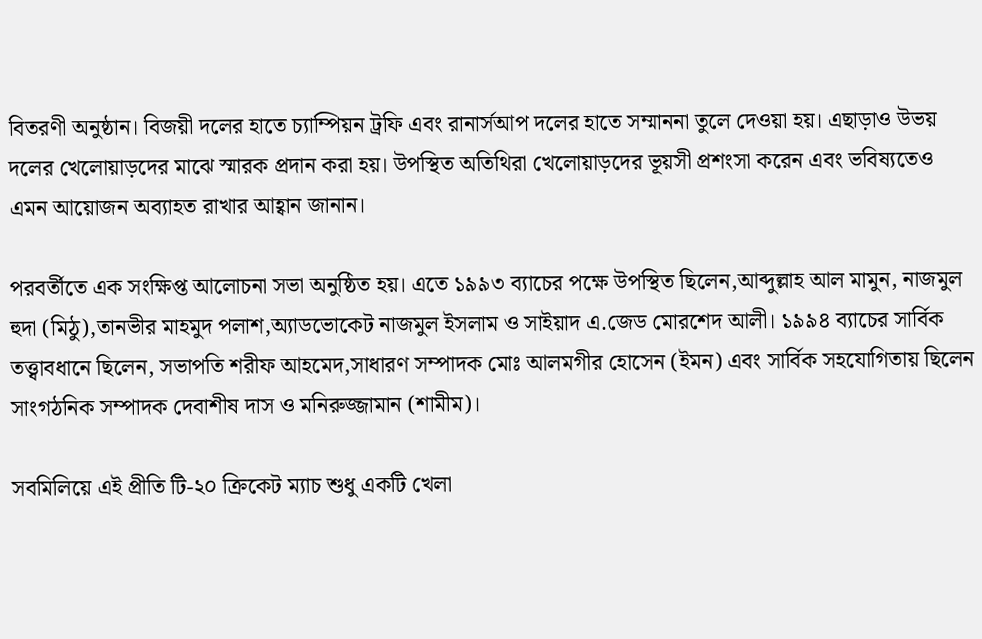বিতরণী অনুষ্ঠান। বিজয়ী দলের হাতে চ্যাম্পিয়ন ট্রফি এবং রানার্সআপ দলের হাতে সম্মাননা তুলে দেওয়া হয়। এছাড়াও উভয় দলের খেলোয়াড়দের মাঝে স্মারক প্রদান করা হয়। উপস্থিত অতিথিরা খেলোয়াড়দের ভূয়সী প্রশংসা করেন এবং ভবিষ্যতেও এমন আয়োজন অব্যাহত রাখার আহ্বান জানান।

পরবর্তীতে এক সংক্ষিপ্ত আলোচনা সভা অনুষ্ঠিত হয়। এতে ১৯৯৩ ব্যাচের পক্ষে উপস্থিত ছিলেন,আব্দুল্লাহ আল মামুন, নাজমুল হুদা (মিঠু),তানভীর মাহমুদ পলাশ,অ্যাডভোকেট নাজমুল ইসলাম ও সাইয়াদ এ.জেড মোরশেদ আলী। ১৯৯৪ ব্যাচের সার্বিক তত্ত্বাবধানে ছিলেন, সভাপতি শরীফ আহমেদ,সাধারণ সম্পাদক মোঃ আলমগীর হোসেন (ইমন) এবং সার্বিক সহযোগিতায় ছিলেন সাংগঠনিক সম্পাদক দেবাশীষ দাস ও মনিরুজ্জামান (শামীম)।

সবমিলিয়ে এই প্রীতি টি-২০ ক্রিকেট ম্যাচ শুধু একটি খেলা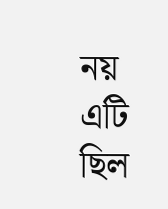নয় এটি ছিল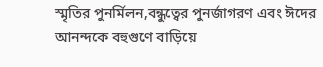স্মৃতির পুনর্মিলন,বন্ধুত্বের পুনর্জাগরণ এবং ঈদের আনন্দকে বহুগুণে বাড়িয়ে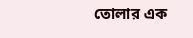তোলার এক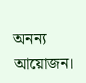অনন্য আয়োজন।